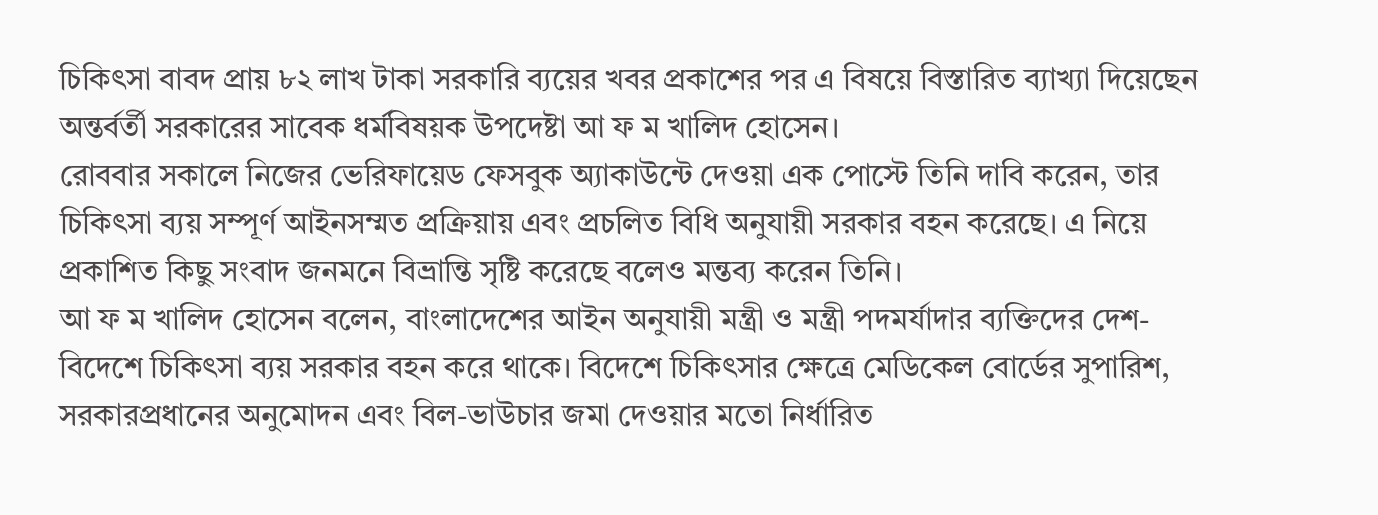চিকিৎসা বাবদ প্রায় ৮২ লাখ টাকা সরকারি ব্যয়ের খবর প্রকাশের পর এ বিষয়ে বিস্তারিত ব্যাখ্যা দিয়েছেন অন্তর্বর্তী সরকারের সাবেক ধর্মবিষয়ক উপদেষ্টা আ ফ ম খালিদ হোসেন।
রোববার সকালে নিজের ভেরিফায়েড ফেসবুক অ্যাকাউন্টে দেওয়া এক পোস্টে তিনি দাবি করেন, তার চিকিৎসা ব্যয় সম্পূর্ণ আইনসম্মত প্রক্রিয়ায় এবং প্রচলিত বিধি অনুযায়ী সরকার বহন করেছে। এ নিয়ে প্রকাশিত কিছু সংবাদ জনমনে বিভ্রান্তি সৃষ্টি করেছে বলেও মন্তব্য করেন তিনি।
আ ফ ম খালিদ হোসেন বলেন, বাংলাদেশের আইন অনুযায়ী মন্ত্রী ও মন্ত্রী পদমর্যাদার ব্যক্তিদের দেশ-বিদেশে চিকিৎসা ব্যয় সরকার বহন করে থাকে। বিদেশে চিকিৎসার ক্ষেত্রে মেডিকেল বোর্ডের সুপারিশ, সরকারপ্রধানের অনুমোদন এবং বিল-ভাউচার জমা দেওয়ার মতো নির্ধারিত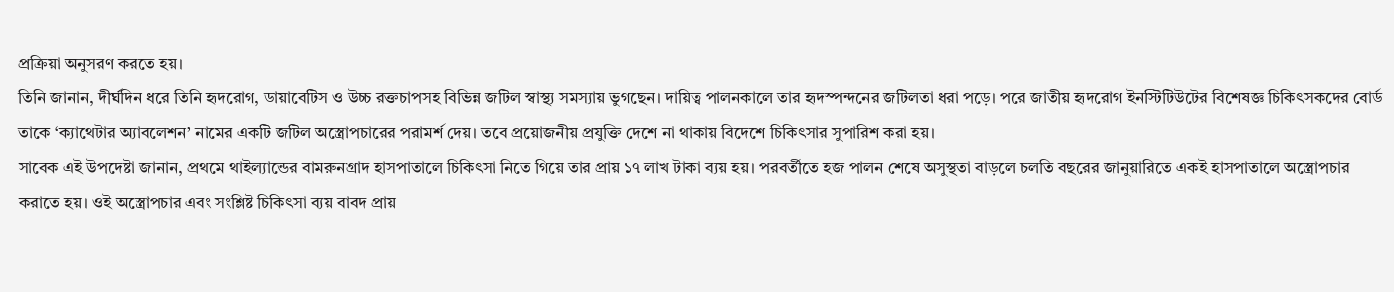প্রক্রিয়া অনুসরণ করতে হয়।
তিনি জানান, দীর্ঘদিন ধরে তিনি হৃদরোগ, ডায়াবেটিস ও উচ্চ রক্তচাপসহ বিভিন্ন জটিল স্বাস্থ্য সমস্যায় ভুগছেন। দায়িত্ব পালনকালে তার হৃদস্পন্দনের জটিলতা ধরা পড়ে। পরে জাতীয় হৃদরোগ ইনস্টিটিউটের বিশেষজ্ঞ চিকিৎসকদের বোর্ড তাকে ‘ক্যাথেটার অ্যাবলেশন’ নামের একটি জটিল অস্ত্রোপচারের পরামর্শ দেয়। তবে প্রয়োজনীয় প্রযুক্তি দেশে না থাকায় বিদেশে চিকিৎসার সুপারিশ করা হয়।
সাবেক এই উপদেষ্টা জানান, প্রথমে থাইল্যান্ডের বামরুনগ্রাদ হাসপাতালে চিকিৎসা নিতে গিয়ে তার প্রায় ১৭ লাখ টাকা ব্যয় হয়। পরবর্তীতে হজ পালন শেষে অসুস্থতা বাড়লে চলতি বছরের জানুয়ারিতে একই হাসপাতালে অস্ত্রোপচার করাতে হয়। ওই অস্ত্রোপচার এবং সংশ্লিষ্ট চিকিৎসা ব্যয় বাবদ প্রায়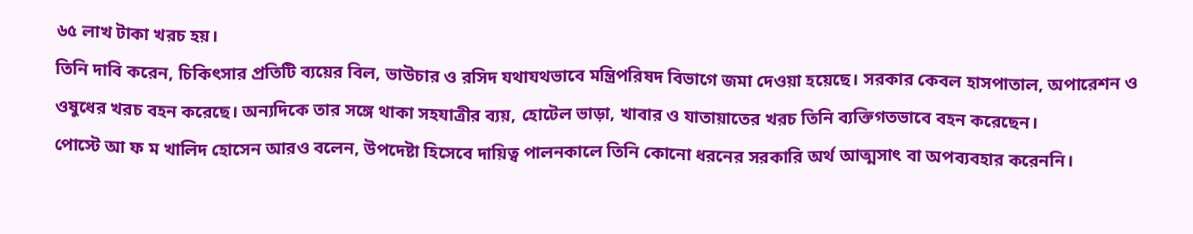৬৫ লাখ টাকা খরচ হয়।
তিনি দাবি করেন, চিকিৎসার প্রতিটি ব্যয়ের বিল, ভাউচার ও রসিদ যথাযথভাবে মন্ত্রিপরিষদ বিভাগে জমা দেওয়া হয়েছে। সরকার কেবল হাসপাতাল, অপারেশন ও ওষুধের খরচ বহন করেছে। অন্যদিকে তার সঙ্গে থাকা সহযাত্রীর ব্যয়, হোটেল ভাড়া, খাবার ও যাতায়াতের খরচ তিনি ব্যক্তিগতভাবে বহন করেছেন।
পোস্টে আ ফ ম খালিদ হোসেন আরও বলেন, উপদেষ্টা হিসেবে দায়িত্ব পালনকালে তিনি কোনো ধরনের সরকারি অর্থ আত্মসাৎ বা অপব্যবহার করেননি।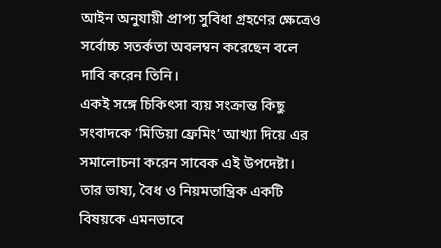আইন অনুযায়ী প্রাপ্য সুবিধা গ্রহণের ক্ষেত্রেও সর্বোচ্চ সতর্কতা অবলম্বন করেছেন বলে দাবি করেন তিনি।
একই সঙ্গে চিকিৎসা ব্যয় সংক্রান্ত কিছু সংবাদকে ‘মিডিয়া ফ্রেমিং’ আখ্যা দিয়ে এর সমালোচনা করেন সাবেক এই উপদেষ্টা। তার ভাষ্য, বৈধ ও নিয়মতান্ত্রিক একটি বিষয়কে এমনভাবে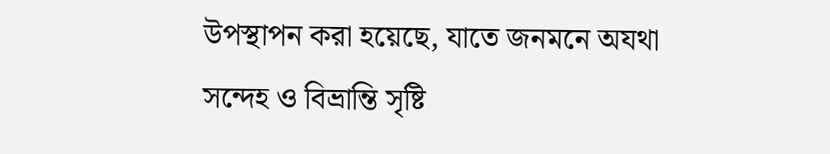উপস্থাপন করা হয়েছে, যাতে জনমনে অযথা সন্দেহ ও বিভ্রান্তি সৃষ্টি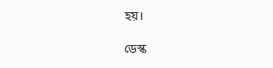হয়।

ডেস্ক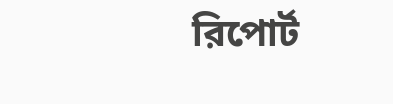রিপোর্ট